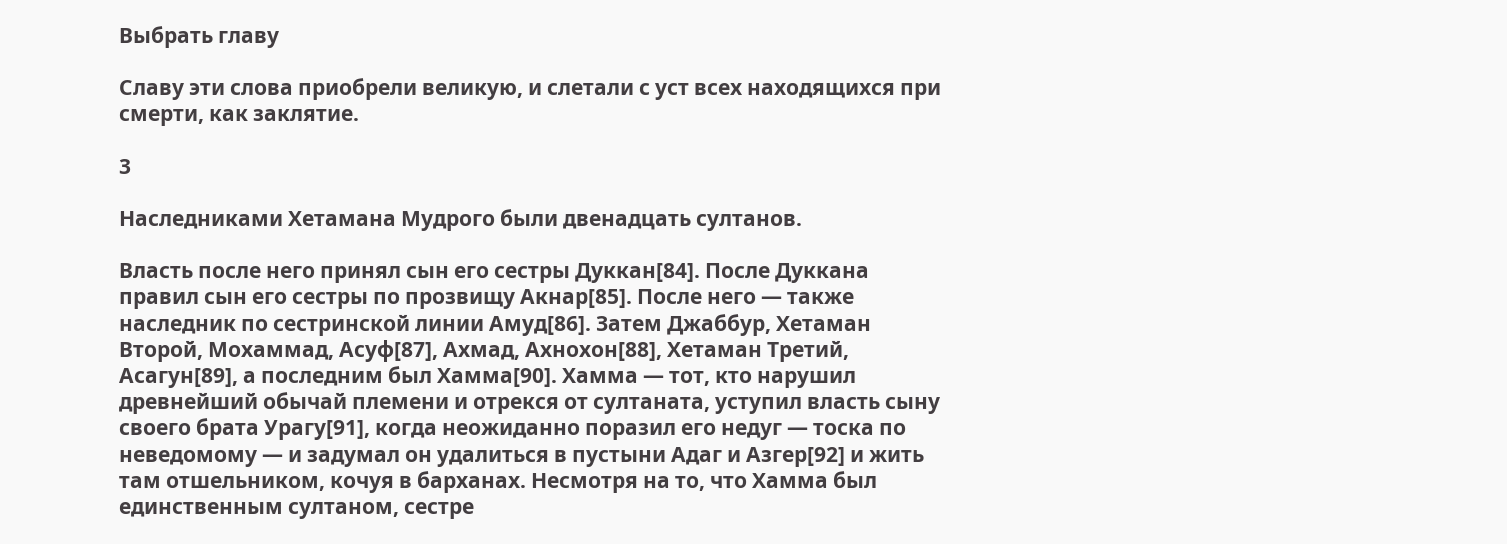Выбрать главу

Славу эти слова приобрели великую, и слетали с уст всех находящихся при смерти, как заклятие.

3

Наследниками Хетамана Мудрого были двенадцать султанов.

Власть после него принял сын его сестры Дуккан[84]. После Дуккана правил сын его сестры по прозвищу Акнар[85]. После него — также наследник по сестринской линии Амуд[86]. Затем Джаббур, Хетаман Второй, Мохаммад, Асуф[87], Ахмад, Ахнохон[88], Хетаман Третий, Асагун[89], а последним был Хамма[90]. Хамма — тот, кто нарушил древнейший обычай племени и отрекся от султаната, уступил власть сыну своего брата Урагу[91], когда неожиданно поразил его недуг — тоска по неведомому — и задумал он удалиться в пустыни Адаг и Азгер[92] и жить там отшельником, кочуя в барханах. Несмотря на то, что Хамма был единственным султаном, сестре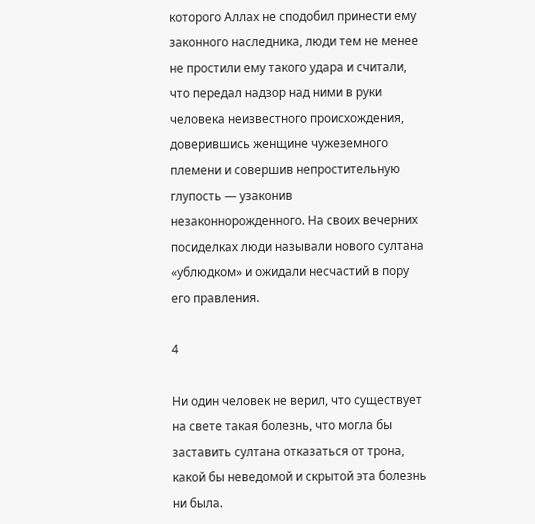которого Аллах не сподобил принести ему законного наследника, люди тем не менее не простили ему такого удара и считали, что передал надзор над ними в руки человека неизвестного происхождения, доверившись женщине чужеземного племени и совершив непростительную глупость — узаконив незаконнорожденного. На своих вечерних посиделках люди называли нового султана «ублюдком» и ожидали несчастий в пору его правления.

4

Ни один человек не верил, что существует на свете такая болезнь, что могла бы заставить султана отказаться от трона, какой бы неведомой и скрытой эта болезнь ни была.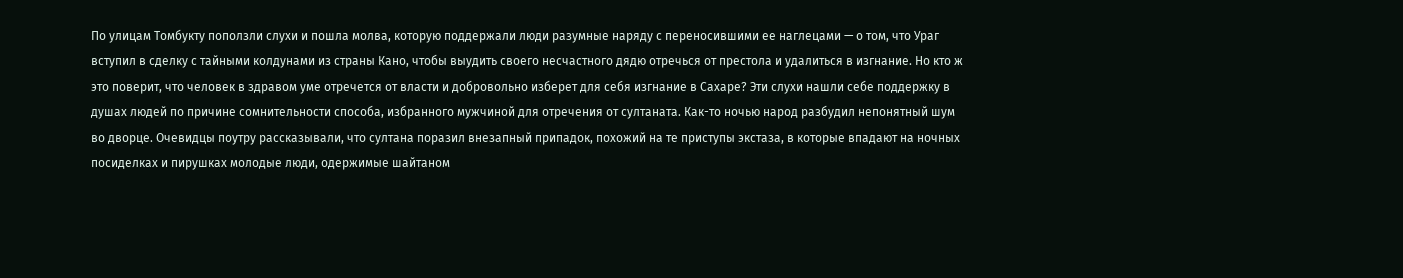По улицам Томбукту поползли слухи и пошла молва, которую поддержали люди разумные наряду с переносившими ее наглецами — о том, что Ураг вступил в сделку с тайными колдунами из страны Кано, чтобы выудить своего несчастного дядю отречься от престола и удалиться в изгнание. Но кто ж это поверит, что человек в здравом уме отречется от власти и добровольно изберет для себя изгнание в Сахаре? Эти слухи нашли себе поддержку в душах людей по причине сомнительности способа, избранного мужчиной для отречения от султаната. Как-то ночью народ разбудил непонятный шум во дворце. Очевидцы поутру рассказывали, что султана поразил внезапный припадок, похожий на те приступы экстаза, в которые впадают на ночных посиделках и пирушках молодые люди, одержимые шайтаном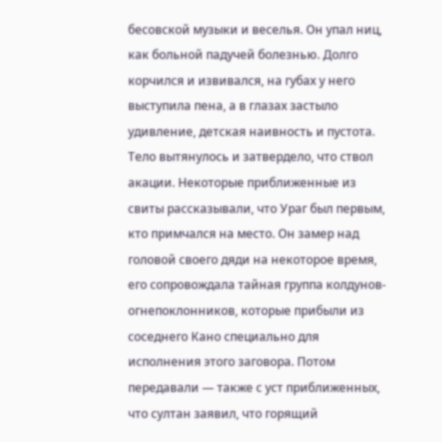бесовской музыки и веселья. Он упал ниц, как больной падучей болезнью. Долго корчился и извивался, на губах у него выступила пена, а в глазах застыло удивление, детская наивность и пустота. Тело вытянулось и затвердело, что ствол акации. Некоторые приближенные из свиты рассказывали, что Ураг был первым, кто примчался на место. Он замер над головой своего дяди на некоторое время, его сопровождала тайная группа колдунов-огнепоклонников, которые прибыли из соседнего Кано специально для исполнения этого заговора. Потом передавали — также с уст приближенных, что султан заявил, что горящий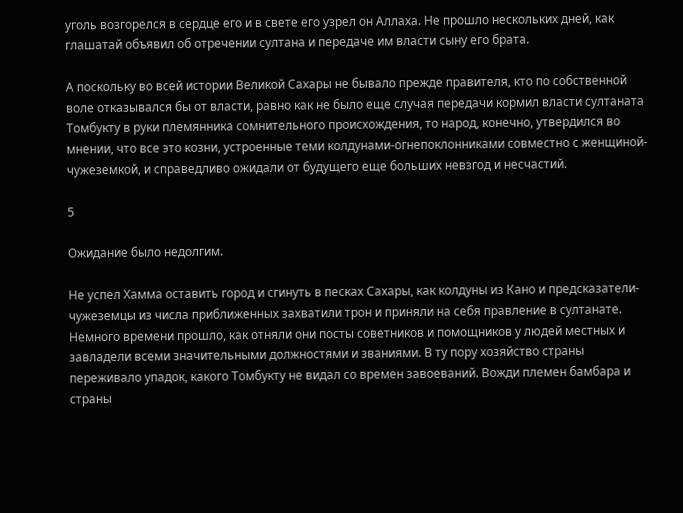уголь возгорелся в сердце его и в свете его узрел он Аллаха. Не прошло нескольких дней, как глашатай объявил об отречении султана и передаче им власти сыну его брата.

А поскольку во всей истории Великой Сахары не бывало прежде правителя, кто по собственной воле отказывался бы от власти, равно как не было еще случая передачи кормил власти султаната Томбукту в руки племянника сомнительного происхождения, то народ, конечно, утвердился во мнении, что все это козни, устроенные теми колдунами-огнепоклонниками совместно с женщиной-чужеземкой, и справедливо ожидали от будущего еще больших невзгод и несчастий.

5

Ожидание было недолгим.

Не успел Хамма оставить город и сгинуть в песках Сахары, как колдуны из Кано и предсказатели-чужеземцы из числа приближенных захватили трон и приняли на себя правление в султанате. Немного времени прошло, как отняли они посты советников и помощников у людей местных и завладели всеми значительными должностями и званиями. В ту пору хозяйство страны переживало упадок, какого Томбукту не видал со времен завоеваний. Вожди племен бамбара и страны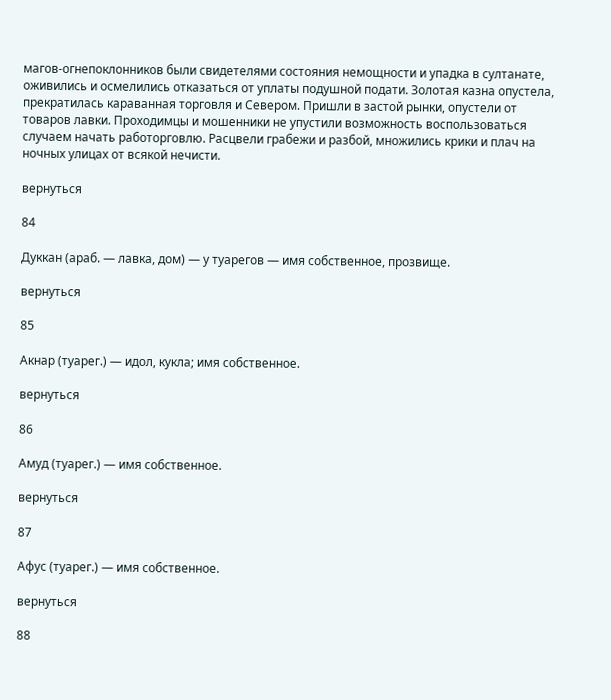магов-огнепоклонников были свидетелями состояния немощности и упадка в султанате, оживились и осмелились отказаться от уплаты подушной подати. Золотая казна опустела, прекратилась караванная торговля и Севером. Пришли в застой рынки, опустели от товаров лавки. Проходимцы и мошенники не упустили возможность воспользоваться случаем начать работорговлю. Расцвели грабежи и разбой, множились крики и плач на ночных улицах от всякой нечисти.

вернуться

84

Дуккан (араб. — лавка, дом) — у туарегов — имя собственное, прозвище.

вернуться

85

Акнар (туарег.) — идол, кукла; имя собственное.

вернуться

86

Амуд (туарег.) — имя собственное.

вернуться

87

Афус (туарег.) — имя собственное.

вернуться

88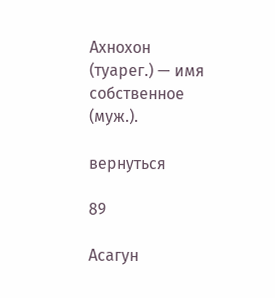Ахнохон (туарег.) — имя собственное (муж.).

вернуться

89

Асагун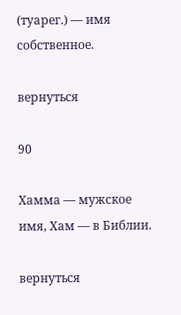(туарег.) — имя собственное.

вернуться

90

Хамма — мужское имя, Хам — в Библии.

вернуться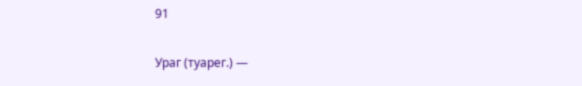91

Ураг (туарег.) —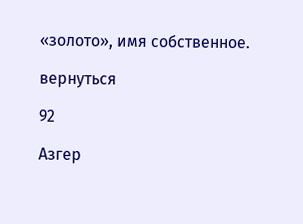«золото», имя собственное.

вернуться

92

Азгер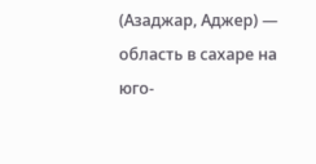(Азаджар, Аджер) — область в сахаре на юго-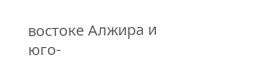востоке Алжира и юго-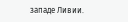западе Ливии.